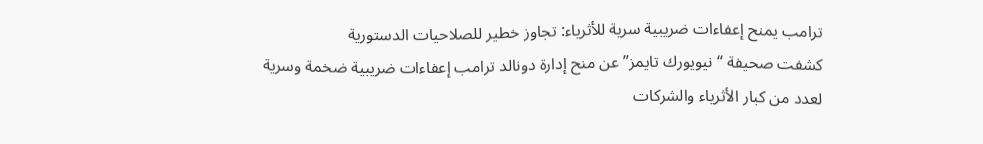ترامب يمنح إعفاءات ضريبية سرية للأثرياء: تجاوز خطير للصلاحيات الدستورية
كشفت صحيفة “نيويورك تايمز” عن منح إدارة دونالد ترامب إعفاءات ضريبية ضخمة وسرية لعدد من كبار الأثرياء والشركات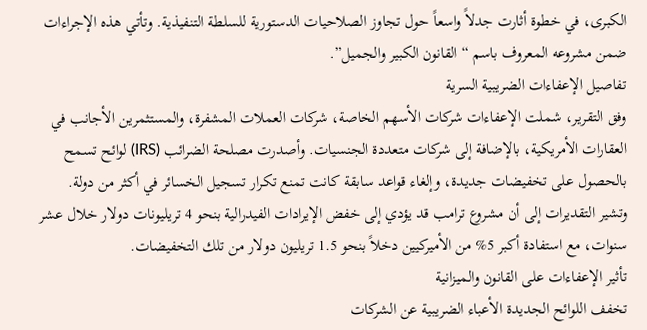الكبرى، في خطوة أثارت جدلاً واسعاً حول تجاوز الصلاحيات الدستورية للسلطة التنفيذية. وتأتي هذه الإجراءات ضمن مشروعه المعروف باسم “القانون الكبير والجميل”.
تفاصيل الإعفاءات الضريبية السرية
وفق التقرير، شملت الإعفاءات شركات الأسهم الخاصة، شركات العملات المشفرة، والمستثمرين الأجانب في العقارات الأمريكية، بالإضافة إلى شركات متعددة الجنسيات. وأصدرت مصلحة الضرائب (IRS) لوائح تسمح بالحصول على تخفيضات جديدة، وإلغاء قواعد سابقة كانت تمنع تكرار تسجيل الخسائر في أكثر من دولة.
وتشير التقديرات إلى أن مشروع ترامب قد يؤدي إلى خفض الإيرادات الفيدرالية بنحو 4 تريليونات دولار خلال عشر سنوات، مع استفادة أكبر 5% من الأميركيين دخلاً بنحو 1.5 تريليون دولار من تلك التخفيضات.
تأثير الإعفاءات على القانون والميزانية
تخفف اللوائح الجديدة الأعباء الضريبية عن الشركات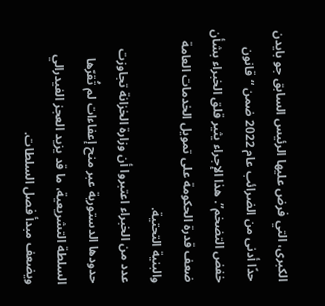الكبرى، التي فرض عليها الرئيس السابق جو بايدن حدًا أدنى من الضرائب عام 2022 ضمن “قانون خفض التضخم”. هذا الإجراء يثير قلق الخبراء بشأن ضعف قدرة الحكومة على تمويل الخدمات العامة والبنية التحتية.
عدد من الخبراء اعتبروا أن وزارة الخزانة تجاوزت حدودها الدستورية عبر منح إعفاءات لم تُقرّها السلطة التشريعية، ما قد يزيد العجز الفيدرالي ويضعف مبدأ فصل السلطات.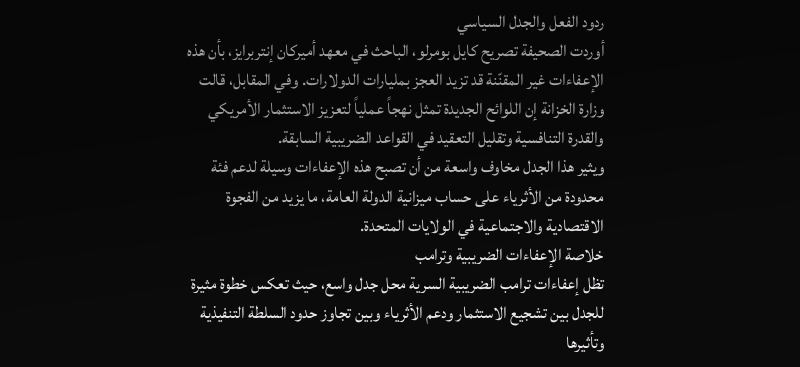ردود الفعل والجدل السياسي
أوردت الصحيفة تصريح كايل بومرلو، الباحث في معهد أميركان إنتربرايز، بأن هذه الإعفاءات غير المقنّنة قد تزيد العجز بمليارات الدولارات. وفي المقابل، قالت وزارة الخزانة إن اللوائح الجديدة تمثل نهجاً عملياً لتعزيز الاستثمار الأمريكي والقدرة التنافسية وتقليل التعقيد في القواعد الضريبية السابقة.
ويثير هذا الجدل مخاوف واسعة من أن تصبح هذه الإعفاءات وسيلة لدعم فئة محدودة من الأثرياء على حساب ميزانية الدولة العامة، ما يزيد من الفجوة الاقتصادية والاجتماعية في الولايات المتحدة.
خلاصة الإعفاءات الضريبية وترامب
تظل إعفاءات ترامب الضريبية السرية محل جدل واسع، حيث تعكس خطوة مثيرة للجدل بين تشجيع الاستثمار ودعم الأثرياء وبين تجاوز حدود السلطة التنفيذية وتأثيرها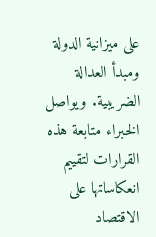على ميزانية الدولة ومبدأ العدالة الضريبية. ويواصل الخبراء متابعة هذه القرارات لتقييم انعكاساتها على الاقتصاد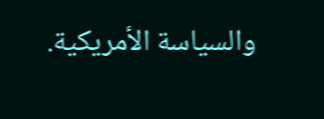والسياسة الأمريكية.